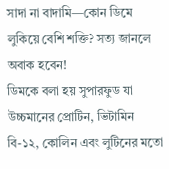সাদা না বাদামি—কোন ডিমে লুকিয়ে বেশি শক্তি? সত্য জানলে অবাক হবেন!
ডিমকে বলা হয় সুপারফুড যা উচ্চমানের প্রোটিন, ভিটামিন বি-১২, কোলিন এবং লুটিনের মতো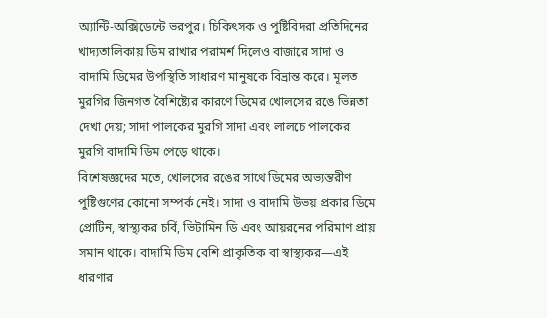অ্যান্টি-অক্সিডেন্টে ভরপুর। চিকিৎসক ও পুষ্টিবিদরা প্রতিদিনের খাদ্যতালিকায় ডিম রাখার পরামর্শ দিলেও বাজারে সাদা ও বাদামি ডিমের উপস্থিতি সাধারণ মানুষকে বিভ্রান্ত করে। মূলত মুরগির জিনগত বৈশিষ্ট্যের কারণে ডিমের খোলসের রঙে ভিন্নতা দেখা দেয়; সাদা পালকের মুরগি সাদা এবং লালচে পালকের মুরগি বাদামি ডিম পেড়ে থাকে।
বিশেষজ্ঞদের মতে, খোলসের রঙের সাথে ডিমের অভ্যন্তরীণ পুষ্টিগুণের কোনো সম্পর্ক নেই। সাদা ও বাদামি উভয় প্রকার ডিমে প্রোটিন, স্বাস্থ্যকর চর্বি, ভিটামিন ডি এবং আয়রনের পরিমাণ প্রায় সমান থাকে। বাদামি ডিম বেশি প্রাকৃতিক বা স্বাস্থ্যকর—এই ধারণার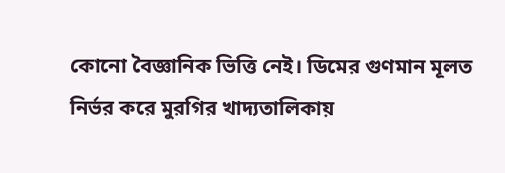কোনো বৈজ্ঞানিক ভিত্তি নেই। ডিমের গুণমান মূলত নির্ভর করে মুরগির খাদ্যতালিকায়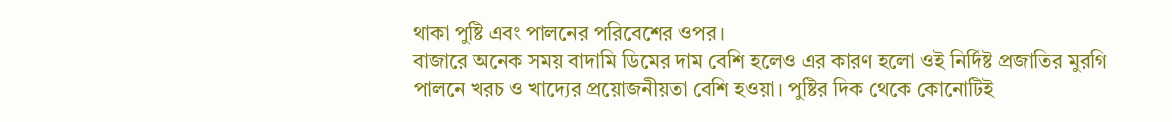থাকা পুষ্টি এবং পালনের পরিবেশের ওপর।
বাজারে অনেক সময় বাদামি ডিমের দাম বেশি হলেও এর কারণ হলো ওই নির্দিষ্ট প্রজাতির মুরগি পালনে খরচ ও খাদ্যের প্রয়োজনীয়তা বেশি হওয়া। পুষ্টির দিক থেকে কোনোটিই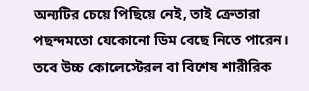অন্যটির চেয়ে পিছিয়ে নেই, তাই ক্রেতারা পছন্দমতো যেকোনো ডিম বেছে নিতে পারেন। তবে উচ্চ কোলেস্টেরল বা বিশেষ শারীরিক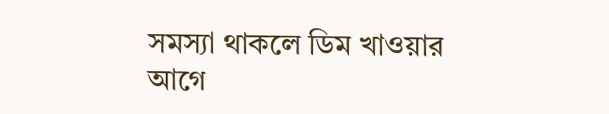সমস্যা থাকলে ডিম খাওয়ার আগে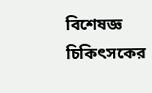বিশেষজ্ঞ চিকিৎসকের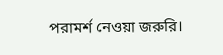পরামর্শ নেওয়া জরুরি।